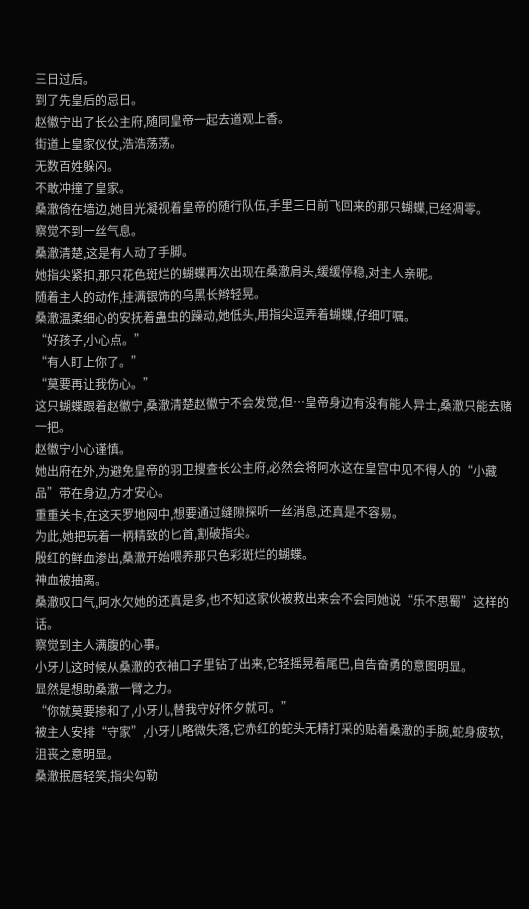三日过后。
到了先皇后的忌日。
赵徽宁出了长公主府,随同皇帝一起去道观上香。
街道上皇家仪仗,浩浩荡荡。
无数百姓躲闪。
不敢冲撞了皇家。
桑澈倚在墙边,她目光凝视着皇帝的随行队伍,手里三日前飞回来的那只蝴蝶,已经凋零。
察觉不到一丝气息。
桑澈清楚,这是有人动了手脚。
她指尖紧扣,那只花色斑烂的蝴蝶再次出现在桑澈肩头,缓缓停稳,对主人亲昵。
随着主人的动作,挂满银饰的乌黑长辫轻晃。
桑澈温柔细心的安抚着蛊虫的躁动,她低头,用指尖逗弄着蝴蝶,仔细叮嘱。
“好孩子,小心点。”
“有人盯上你了。”
“莫要再让我伤心。”
这只蝴蝶跟着赵徽宁,桑澈清楚赵徽宁不会发觉,但…皇帝身边有没有能人异士,桑澈只能去赌一把。
赵徽宁小心谨慎。
她出府在外,为避免皇帝的羽卫搜查长公主府,必然会将阿水这在皇宫中见不得人的“小藏品”带在身边,方才安心。
重重关卡,在这天罗地网中,想要通过缝隙探听一丝消息,还真是不容易。
为此,她把玩着一柄精致的匕首,割破指尖。
殷红的鲜血渗出,桑澈开始喂养那只色彩斑烂的蝴蝶。
神血被抽离。
桑澈叹口气,阿水欠她的还真是多,也不知这家伙被救出来会不会同她说“乐不思蜀”这样的话。
察觉到主人满腹的心事。
小牙儿这时候从桑澈的衣袖口子里钻了出来,它轻摇晃着尾巴,自告奋勇的意图明显。
显然是想助桑澈一臂之力。
“你就莫要掺和了,小牙儿,替我守好怀夕就可。”
被主人安排“守家”,小牙儿略微失落,它赤红的蛇头无精打采的贴着桑澈的手腕,蛇身疲软,沮丧之意明显。
桑澈抿唇轻笑,指尖勾勒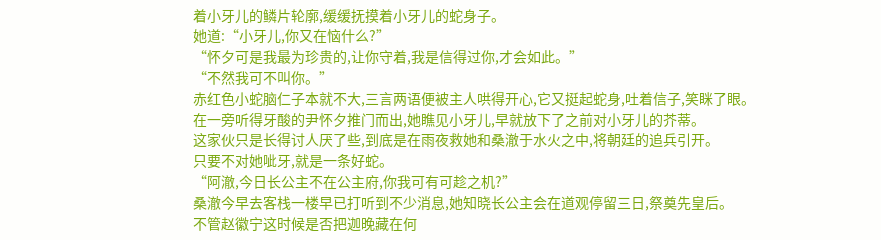着小牙儿的鳞片轮廓,缓缓抚摸着小牙儿的蛇身子。
她道:“小牙儿,你又在恼什么?”
“怀夕可是我最为珍贵的,让你守着,我是信得过你,才会如此。”
“不然我可不叫你。”
赤红色小蛇脑仁子本就不大,三言两语便被主人哄得开心,它又挺起蛇身,吐着信子,笑眯了眼。
在一旁听得牙酸的尹怀夕推门而出,她瞧见小牙儿,早就放下了之前对小牙儿的芥蒂。
这家伙只是长得讨人厌了些,到底是在雨夜救她和桑澈于水火之中,将朝廷的追兵引开。
只要不对她呲牙,就是一条好蛇。
“阿澈,今日长公主不在公主府,你我可有可趁之机?”
桑澈今早去客栈一楼早已打听到不少消息,她知晓长公主会在道观停留三日,祭奠先皇后。
不管赵徽宁这时候是否把迦晚藏在何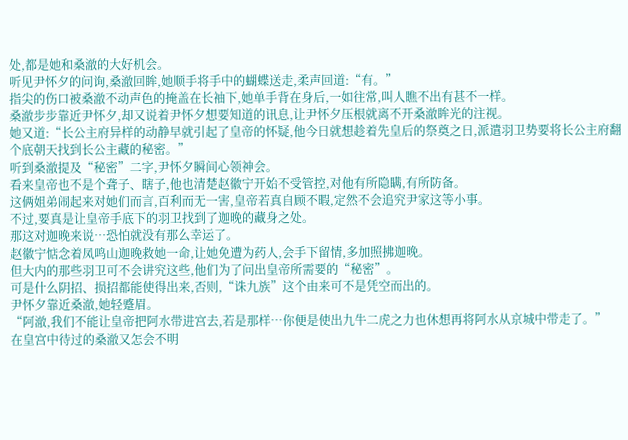处,都是她和桑澈的大好机会。
听见尹怀夕的问询,桑澈回眸,她顺手将手中的蝴蝶送走,柔声回道:“有。”
指尖的伤口被桑澈不动声色的掩盖在长袖下,她单手背在身后,一如往常,叫人瞧不出有甚不一样。
桑澈步步靠近尹怀夕,却又说着尹怀夕想要知道的讯息,让尹怀夕压根就离不开桑澈眸光的注视。
她又道:“长公主府异样的动静早就引起了皇帝的怀疑,他今日就想趁着先皇后的祭奠之日,派遣羽卫势要将长公主府翻个底朝天找到长公主藏的秘密。”
听到桑澈提及“秘密”二字,尹怀夕瞬间心领神会。
看来皇帝也不是个聋子、瞎子,他也清楚赵徽宁开始不受管控,对他有所隐瞒,有所防备。
这俩姐弟闹起来对她们而言,百利而无一害,皇帝若真自顾不暇,定然不会追究尹家这等小事。
不过,要真是让皇帝手底下的羽卫找到了迦晚的藏身之处。
那这对迦晚来说…恐怕就没有那么幸运了。
赵徽宁惦念着凤鸣山迦晚救她一命,让她免遭为药人,会手下留情,多加照拂迦晚。
但大内的那些羽卫可不会讲究这些,他们为了问出皇帝所需要的“秘密”。
可是什么阴招、损招都能使得出来,否则,“诛九族”这个由来可不是凭空而出的。
尹怀夕靠近桑澈,她轻蹙眉。
“阿澈,我们不能让皇帝把阿水带进宫去,若是那样…你便是使出九牛二虎之力也休想再将阿水从京城中带走了。”
在皇宫中待过的桑澈又怎会不明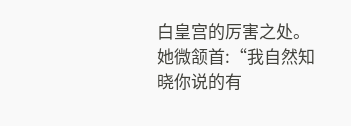白皇宫的厉害之处。
她微颔首:“我自然知晓你说的有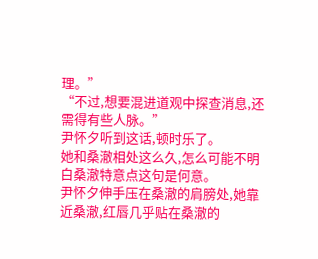理。”
“不过,想要混进道观中探查消息,还需得有些人脉。”
尹怀夕听到这话,顿时乐了。
她和桑澈相处这么久,怎么可能不明白桑澈特意点这句是何意。
尹怀夕伸手压在桑澈的肩膀处,她靠近桑澈,红唇几乎贴在桑澈的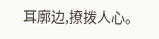耳廓边,撩拨人心。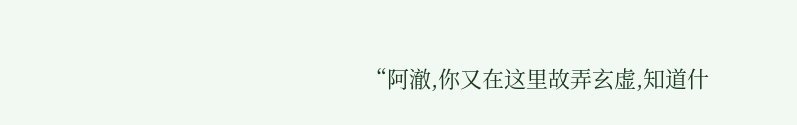“阿澈,你又在这里故弄玄虚,知道什